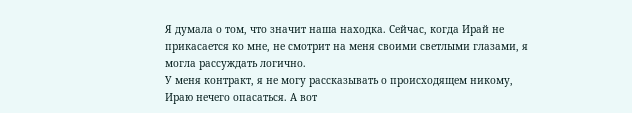Я думала о том, что значит наша находка. Сейчас, когда Ирай не прикасается ко мне, не смотрит на меня своими светлыми глазами, я могла рассуждать логично.
У меня контракт, я не могу рассказывать о происходящем никому, Ираю нечего опасаться. А вот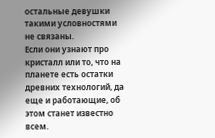остальные девушки такими условностями не связаны.
Если они узнают про кристалл или то, что на планете есть остатки древних технологий, да еще и работающие, об этом станет известно всем.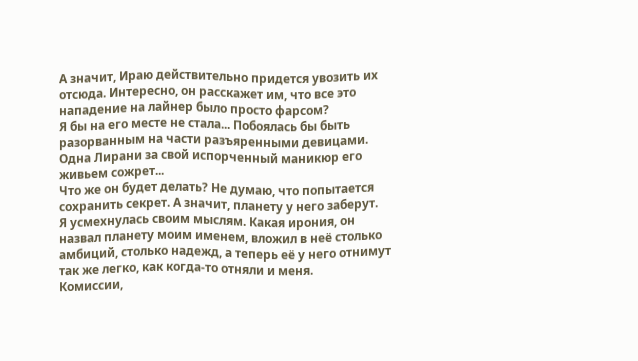А значит, Ираю действительно придется увозить их отсюда. Интересно, он расскажет им, что все это нападение на лайнер было просто фарсом?
Я бы на его месте не стала... Побоялась бы быть разорванным на части разъяренными девицами.
Одна Лирани за свой испорченный маникюр его живьем сожрет...
Что же он будет делать? Не думаю, что попытается сохранить секрет. А значит, планету у него заберут.
Я усмехнулась своим мыслям. Какая ирония, он назвал планету моим именем, вложил в неё столько амбиций, столько надежд, а теперь её у него отнимут так же легко, как когда-то отняли и меня.
Комиссии,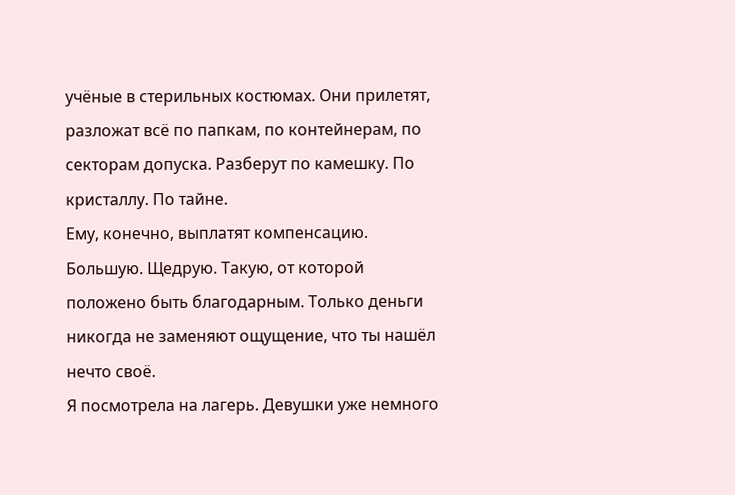учёные в стерильных костюмах. Они прилетят, разложат всё по папкам, по контейнерам, по секторам допуска. Разберут по камешку. По кристаллу. По тайне.
Ему, конечно, выплатят компенсацию. Большую. Щедрую. Такую, от которой положено быть благодарным. Только деньги никогда не заменяют ощущение, что ты нашёл нечто своё.
Я посмотрела на лагерь. Девушки уже немного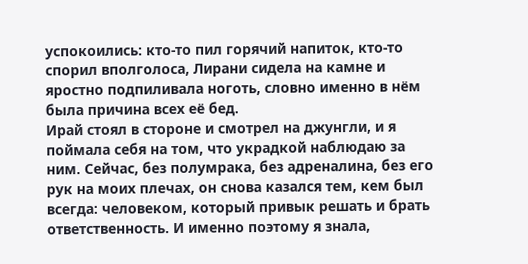успокоились: кто-то пил горячий напиток, кто-то спорил вполголоса, Лирани сидела на камне и яростно подпиливала ноготь, словно именно в нём была причина всех её бед.
Ирай стоял в стороне и смотрел на джунгли, и я поймала себя на том, что украдкой наблюдаю за ним. Сейчас, без полумрака, без адреналина, без его рук на моих плечах, он снова казался тем, кем был всегда: человеком, который привык решать и брать ответственность. И именно поэтому я знала,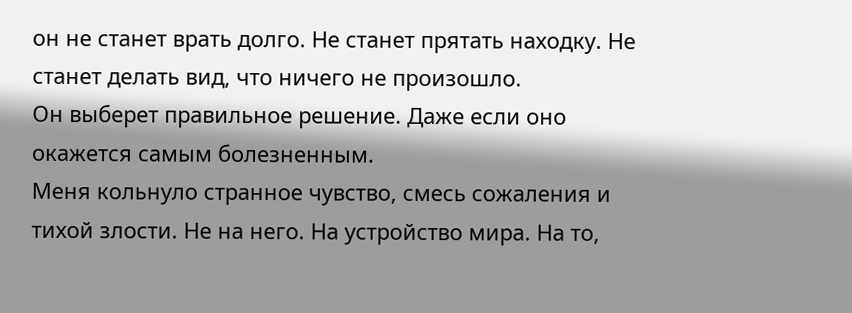он не станет врать долго. Не станет прятать находку. Не станет делать вид, что ничего не произошло.
Он выберет правильное решение. Даже если оно окажется самым болезненным.
Меня кольнуло странное чувство, смесь сожаления и тихой злости. Не на него. На устройство мира. На то,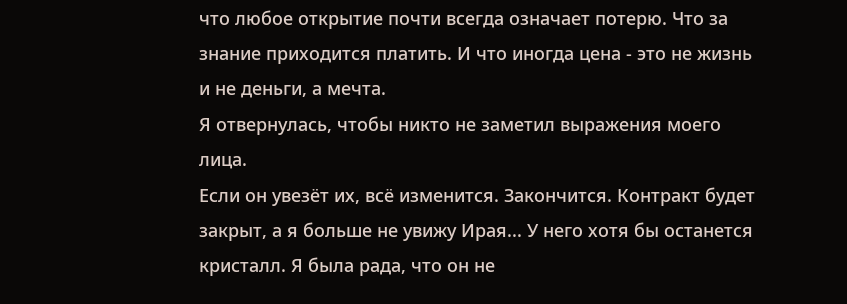что любое открытие почти всегда означает потерю. Что за знание приходится платить. И что иногда цена - это не жизнь и не деньги, а мечта.
Я отвернулась, чтобы никто не заметил выражения моего лица.
Если он увезёт их, всё изменится. Закончится. Контракт будет закрыт, а я больше не увижу Ирая... У него хотя бы останется кристалл. Я была рада, что он не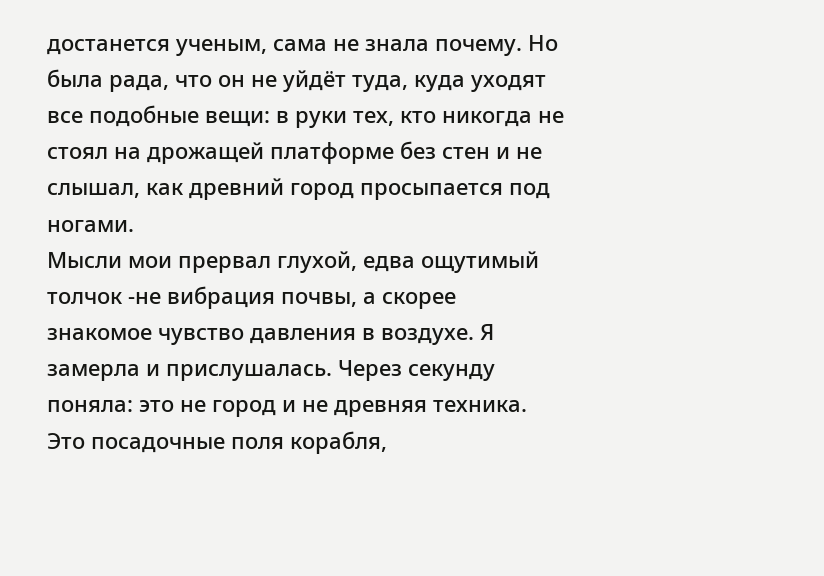достанется ученым, сама не знала почему. Но была рада, что он не уйдёт туда, куда уходят все подобные вещи: в руки тех, кто никогда не стоял на дрожащей платформе без стен и не слышал, как древний город просыпается под ногами.
Мысли мои прервал глухой, едва ощутимый толчок -не вибрация почвы, а скорее знакомое чувство давления в воздухе. Я замерла и прислушалась. Через секунду поняла: это не город и не древняя техника. Это посадочные поля корабля,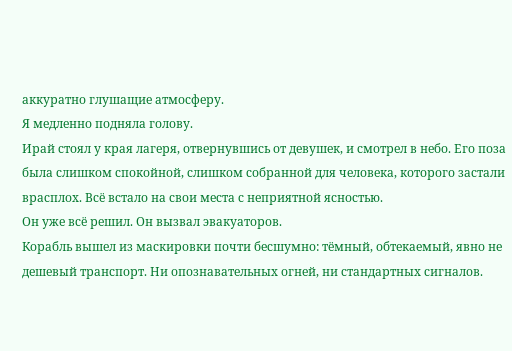аккуратно глушащие атмосферу.
Я медленно подняла голову.
Ирай стоял у края лагеря, отвернувшись от девушек, и смотрел в небо. Его поза была слишком спокойной, слишком собранной для человека, которого застали врасплох. Всё встало на свои места с неприятной ясностью.
Он уже всё решил. Он вызвал эвакуаторов.
Корабль вышел из маскировки почти бесшумно: тёмный, обтекаемый, явно не дешевый транспорт. Ни опознавательных огней, ни стандартных сигналов.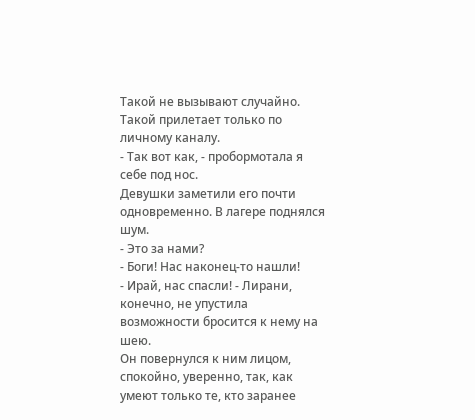Такой не вызывают случайно. Такой прилетает только по личному каналу.
- Так вот как, - пробормотала я себе под нос.
Девушки заметили его почти одновременно. В лагере поднялся шум.
- Это за нами?
- Боги! Нас наконец-то нашли!
- Ирай, нас спасли! - Лирани, конечно, не упустила возможности бросится к нему на шею.
Он повернулся к ним лицом, спокойно, уверенно, так, как умеют только те, кто заранее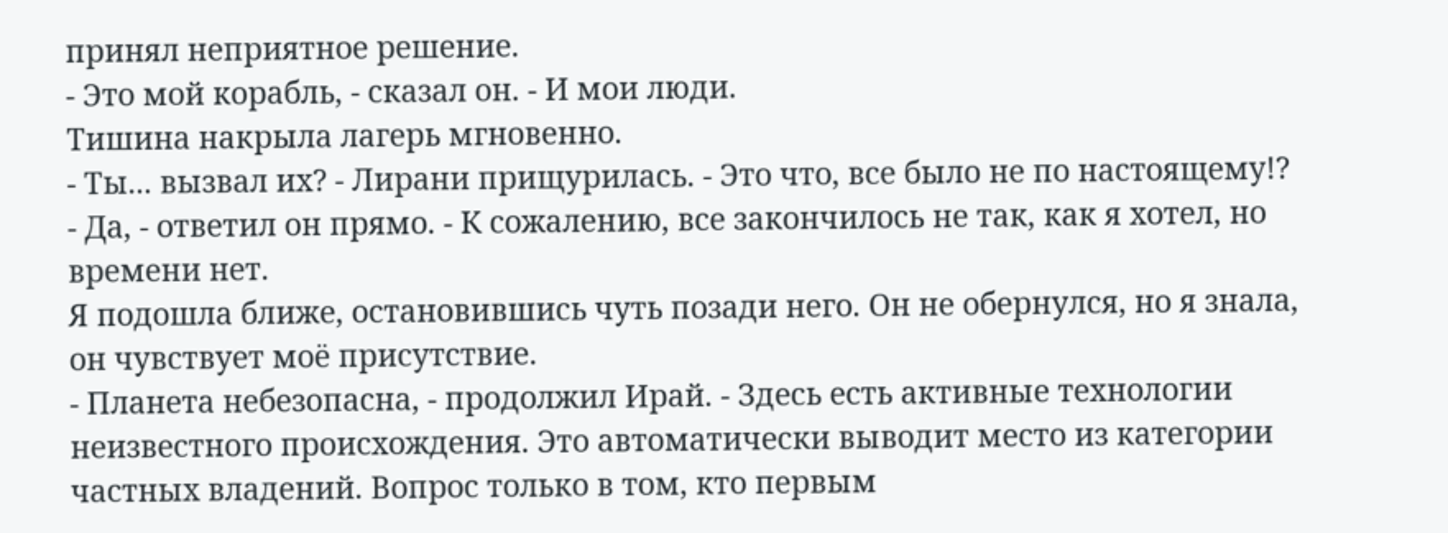принял неприятное решение.
- Это мой корабль, - сказал он. - И мои люди.
Тишина накрыла лагерь мгновенно.
- Ты... вызвал их? - Лирани прищурилась. - Это что, все было не по настоящему!?
- Да, - ответил он прямо. - К сожалению, все закончилось не так, как я хотел, но времени нет.
Я подошла ближе, остановившись чуть позади него. Он не обернулся, но я знала, он чувствует моё присутствие.
- Планета небезопасна, - продолжил Ирай. - Здесь есть активные технологии неизвестного происхождения. Это автоматически выводит место из категории частных владений. Вопрос только в том, кто первым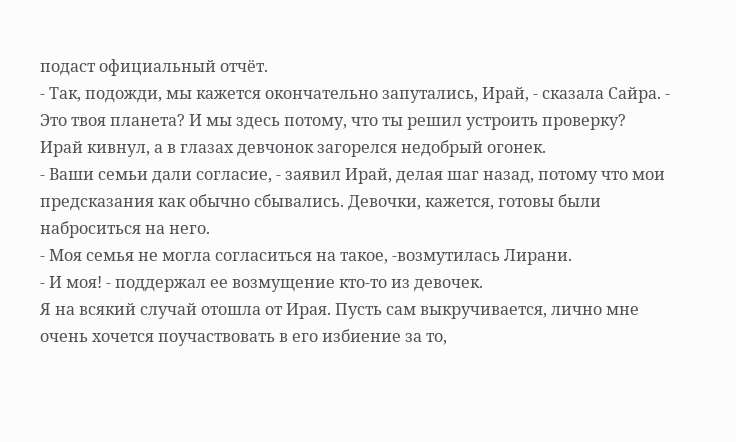подаст официальный отчёт.
- Так, подожди, мы кажется окончательно запутались, Ирай, - сказала Сайра. - Это твоя планета? И мы здесь потому, что ты решил устроить проверку?
Ирай кивнул, а в глазах девчонок загорелся недобрый огонек.
- Ваши семьи дали согласие, - заявил Ирай, делая шаг назад, потому что мои предсказания как обычно сбывались. Девочки, кажется, готовы были наброситься на него.
- Моя семья не могла согласиться на такое, -возмутилась Лирани.
- И моя! - поддержал ее возмущение кто-то из девочек.
Я на всякий случай отошла от Ирая. Пусть сам выкручивается, лично мне очень хочется поучаствовать в его избиение за то,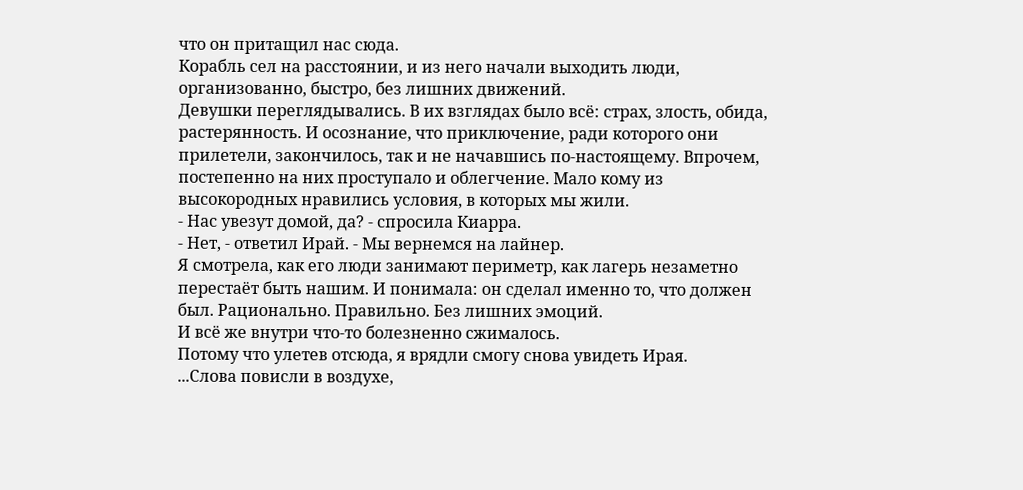что он притащил нас сюда.
Корабль сел на расстоянии, и из него начали выходить люди, организованно, быстро, без лишних движений.
Девушки переглядывались. В их взглядах было всё: страх, злость, обида, растерянность. И осознание, что приключение, ради которого они прилетели, закончилось, так и не начавшись по-настоящему. Впрочем, постепенно на них проступало и облегчение. Мало кому из высокородных нравились условия, в которых мы жили.
- Нас увезут домой, да? - спросила Киарра.
- Нет, - ответил Ирай. - Мы вернемся на лайнер.
Я смотрела, как его люди занимают периметр, как лагерь незаметно перестаёт быть нашим. И понимала: он сделал именно то, что должен был. Рационально. Правильно. Без лишних эмоций.
И всё же внутри что-то болезненно сжималось.
Потому что улетев отсюда, я врядли смогу снова увидеть Ирая.
...Слова повисли в воздухе,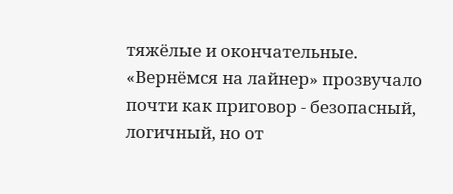тяжёлые и окончательные. «Вернёмся на лайнер» прозвучало почти как приговор - безопасный, логичный, но от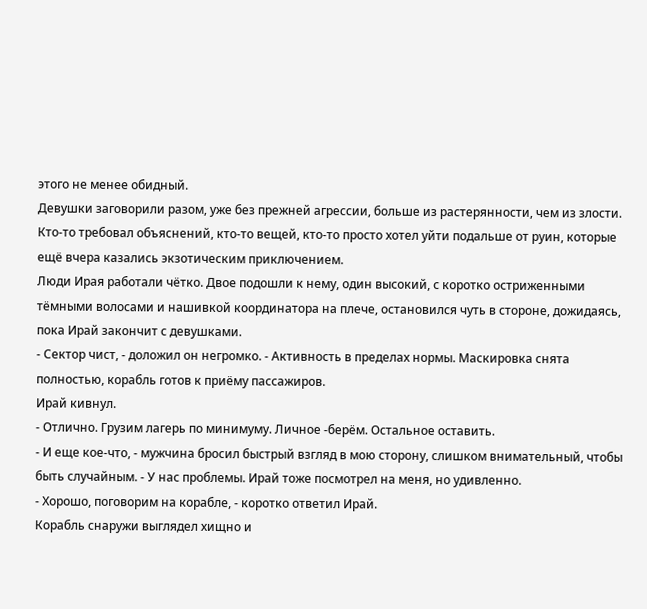этого не менее обидный.
Девушки заговорили разом, уже без прежней агрессии, больше из растерянности, чем из злости. Кто-то требовал объяснений, кто-то вещей, кто-то просто хотел уйти подальше от руин, которые ещё вчера казались экзотическим приключением.
Люди Ирая работали чётко. Двое подошли к нему, один высокий, с коротко остриженными тёмными волосами и нашивкой координатора на плече, остановился чуть в стороне, дожидаясь, пока Ирай закончит с девушками.
- Сектор чист, - доложил он негромко. - Активность в пределах нормы. Маскировка снята полностью, корабль готов к приёму пассажиров.
Ирай кивнул.
- Отлично. Грузим лагерь по минимуму. Личное -берём. Остальное оставить.
- И еще кое-что, - мужчина бросил быстрый взгляд в мою сторону, слишком внимательный, чтобы быть случайным. - У нас проблемы. Ирай тоже посмотрел на меня, но удивленно.
- Хорошо, поговорим на корабле, - коротко ответил Ирай.
Корабль снаружи выглядел хищно и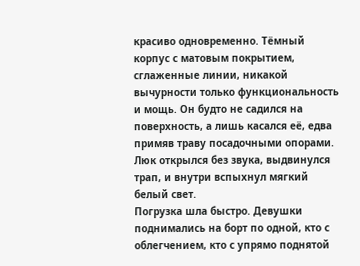красиво одновременно. Тёмный корпус с матовым покрытием, сглаженные линии, никакой вычурности только функциональность и мощь. Он будто не садился на поверхность, а лишь касался её, едва примяв траву посадочными опорами. Люк открылся без звука, выдвинулся трап, и внутри вспыхнул мягкий белый свет.
Погрузка шла быстро. Девушки поднимались на борт по одной, кто с облегчением, кто с упрямо поднятой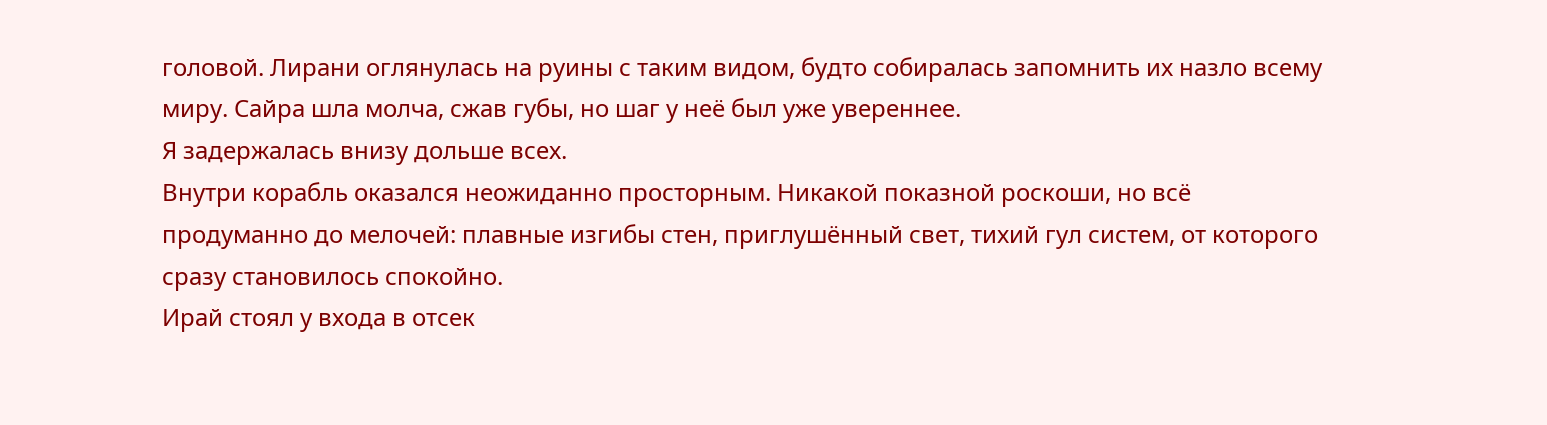головой. Лирани оглянулась на руины с таким видом, будто собиралась запомнить их назло всему миру. Сайра шла молча, сжав губы, но шаг у неё был уже увереннее.
Я задержалась внизу дольше всех.
Внутри корабль оказался неожиданно просторным. Никакой показной роскоши, но всё продуманно до мелочей: плавные изгибы стен, приглушённый свет, тихий гул систем, от которого сразу становилось спокойно.
Ирай стоял у входа в отсек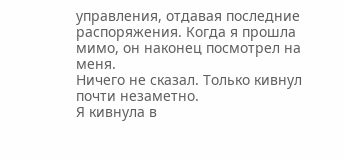управления, отдавая последние распоряжения. Когда я прошла мимо, он наконец посмотрел на меня.
Ничего не сказал. Только кивнул почти незаметно.
Я кивнула в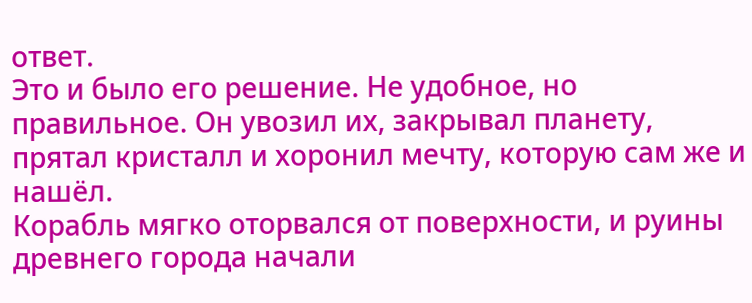ответ.
Это и было его решение. Не удобное, но правильное. Он увозил их, закрывал планету, прятал кристалл и хоронил мечту, которую сам же и нашёл.
Корабль мягко оторвался от поверхности, и руины древнего города начали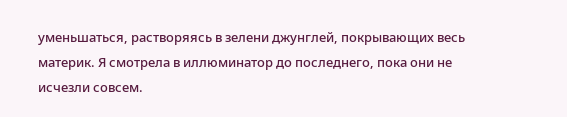уменьшаться, растворяясь в зелени джунглей, покрывающих весь материк. Я смотрела в иллюминатор до последнего, пока они не исчезли совсем.